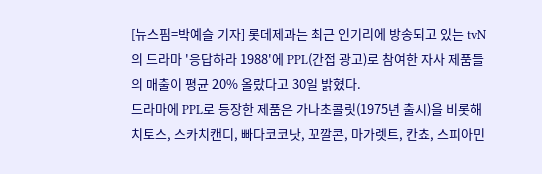[뉴스핌=박예슬 기자] 롯데제과는 최근 인기리에 방송되고 있는 tvN의 드라마 '응답하라 1988'에 PPL(간접 광고)로 참여한 자사 제품들의 매출이 평균 20% 올랐다고 30일 밝혔다.
드라마에 PPL로 등장한 제품은 가나초콜릿(1975년 출시)을 비롯해 치토스, 스카치캔디, 빠다코코낫, 꼬깔콘, 마가렛트, 칸쵸, 스피아민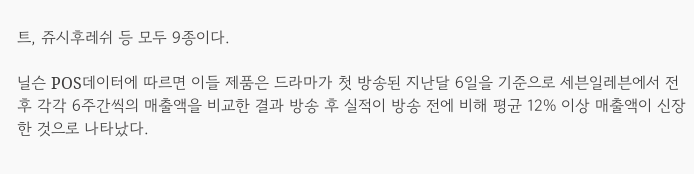트, 쥬시후레쉬 등 모두 9종이다.

닐슨 POS데이터에 따르면 이들 제품은 드라마가 첫 방송된 지난달 6일을 기준으로 세븐일레븐에서 전 후 각각 6주간씩의 매출액을 비교한 결과 방송 후 실적이 방송 전에 비해 평균 12% 이상 매출액이 신장한 것으로 나타났다.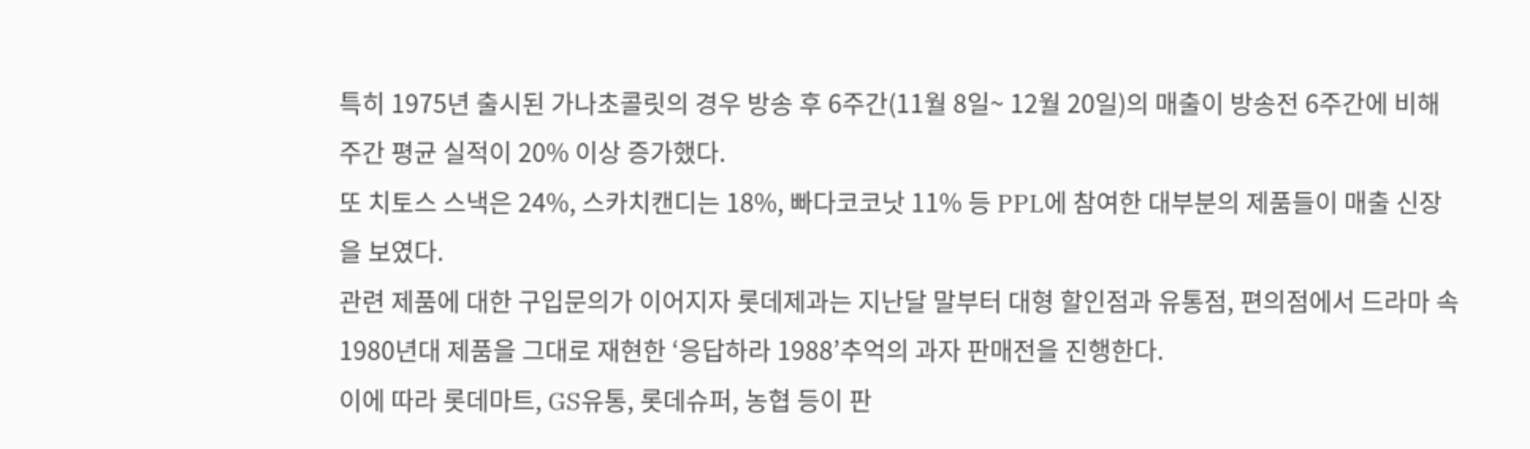특히 1975년 출시된 가나초콜릿의 경우 방송 후 6주간(11월 8일~ 12월 20일)의 매출이 방송전 6주간에 비해 주간 평균 실적이 20% 이상 증가했다.
또 치토스 스낵은 24%, 스카치캔디는 18%, 빠다코코낫 11% 등 PPL에 참여한 대부분의 제품들이 매출 신장을 보였다.
관련 제품에 대한 구입문의가 이어지자 롯데제과는 지난달 말부터 대형 할인점과 유통점, 편의점에서 드라마 속 1980년대 제품을 그대로 재현한 ‘응답하라 1988’추억의 과자 판매전을 진행한다.
이에 따라 롯데마트, GS유통, 롯데슈퍼, 농협 등이 판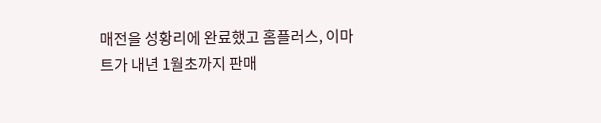매전을 성황리에 완료했고 홈플러스, 이마트가 내년 1월초까지 판매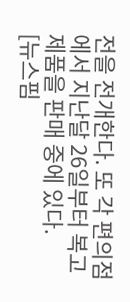전을 전개한다. 또 각 편의점에서 지난달 26일부터 복고 제품을 판매 중에 있다.
[뉴스핌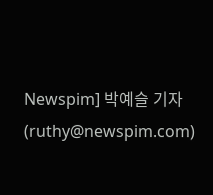Newspim] 박예슬 기자 (ruthy@newspim.com)